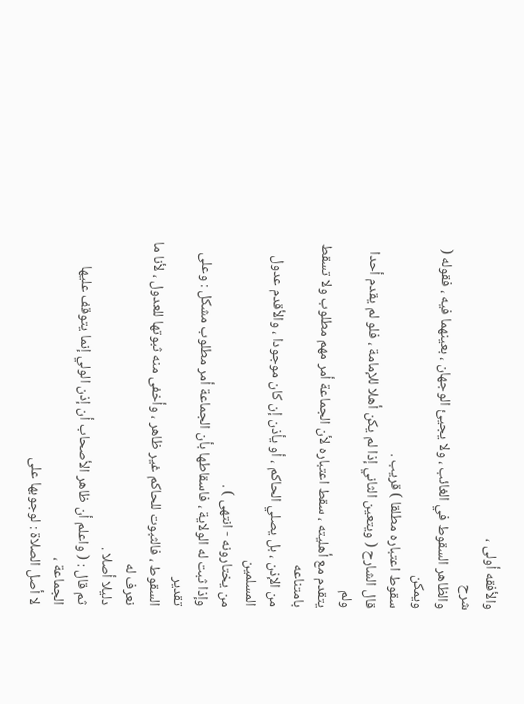والأفقه أولى ،
شرح
والظاهر السقوط في الغائب ، ولا يجيئ الوجهان ، بعينهما فيه ، فقوله ( ويمكن
سقوط اعتباره مطلقا ) قريب .
قال الشارح ( ويتعين الثاني إذا لم يكن أهلا للإمامة ، فلو لم يقدم أحدا ولم
يتقدم مع أهليته ، سقط اعتباره لأن الجماعة أمر مهم مطلوب ولا تسقط بامتناعه
من الإذن ، بل يصلي الحاكم ، أو يأذن إن كان موجودا ، والأقدم عدول المسلمين
من يختارونه - انتهى ) .
وإذا ثبت له الولاية ، فاسقاطها بأن الجماعة أمر مطلوب مشكل : وعلى تقدير
السقوط ، فالثبوت للحاكم غير ظاهر ، وأخفى منه ثبوتها للعدول ، لأنا ما نعرف له
دليلا أصلا .
ثم قال : ( واعلم أن ظاهر الأصحاب أن إذن الولي إنما يتوقف عليها الجماعة ،
لا أصل الصلاة : لوجوبها على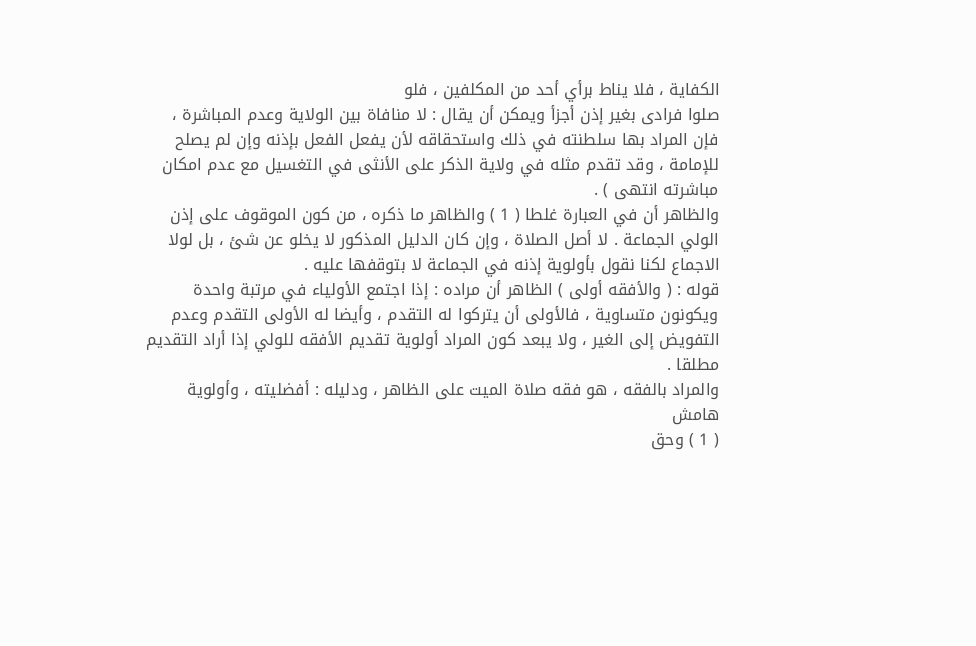الكفاية ، فلا يناط برأي أحد من المكلفين ، فلو
صلوا فرادى بغير إذن أجزأ ويمكن أن يقال : لا منافاة بين الولاية وعدم المباشرة ،
فإن المراد بها سلطنته في ذلك واستحقاقه لأن يفعل الفعل بإذنه وإن لم يصلح
للإمامة ، وقد تقدم مثله في ولاية الذكر على الأنثى في التغسيل مع عدم امكان
مباشرته انتهى ) .
والظاهر أن في العبارة غلطا ( 1 ) والظاهر ما ذكره ، من كون الموقوف على إذن
الولي الجماعة . لا أصل الصلاة ، وإن كان الدليل المذكور لا يخلو عن شئ ، بل لولا
الاجماع لكنا نقول بأولوية إذنه في الجماعة لا بتوقفها عليه .
قوله : ( والأفقه أولى ) الظاهر أن مراده : إذا اجتمع الأولياء في مرتبة واحدة
ويكونون متساوية ، فالأولى أن يتركوا له التقدم ، وأيضا له الأولى التقدم وعدم
التفويض إلى الغير ، ولا يبعد كون المراد أولوية تقديم الأفقه للولي إذا أراد التقديم
مطلقا .
والمراد بالفقه ، هو فقه صلاة الميت على الظاهر ، ودليله : أفضليته ، وأولوية
هامش
( 1 ) وحق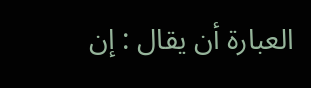العبارة أن يقال : إن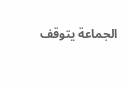الجماعة يتوقف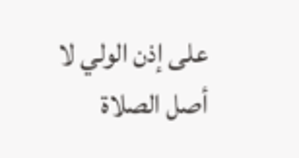على إذن الولي لا أصل الصلاة